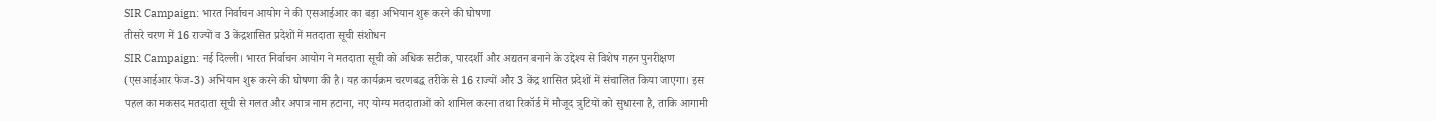SIR Campaign: भारत निर्वाचन आयोग ने की एसआईआर का बड़ा अभियान शुरू करने की घोषणा
तीसरे चरण में 16 राज्यों व 3 केंद्रशासित प्रदेशों में मतदाता सूची संशोधन
SIR Campaign: नई दिल्ली। भारत निर्वाचन आयोग ने मतदाता सूची को अधिक सटीक, पारदर्शी और अद्यतन बनाने के उद्देश्य से विशेष गहन पुनरीक्षण (एसआईआर फेज-3) अभियान शुरू करने की घोषणा की है। यह कार्यक्रम चरणबद्ध तरीके से 16 राज्यों और 3 केंद्र शासित प्रदेशों में संचालित किया जाएगा। इस पहल का मकसद मतदाता सूची से गलत और अपात्र नाम हटाना, नए योग्य मतदाताओं को शामिल करना तथा रिकॉर्ड में मौजूद त्रुटियों को सुधारना है, ताकि आगामी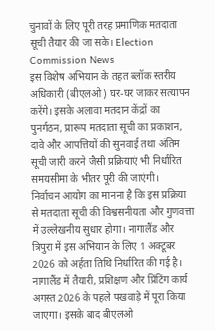चुनावों के लिए पूरी तरह प्रमाणिक मतदाता सूची तैयार की जा सके। Election Commission News
इस विशेष अभियान के तहत ब्लॉक स्तरीय अधिकारी (बीएलओ) घर-घर जाकर सत्यापन करेंगे। इसके अलावा मतदान केंद्रों का पुनर्गठन, प्रारूप मतदाता सूची का प्रकाशन, दावे और आपत्तियों की सुनवाई तथा अंतिम सूची जारी करने जैसी प्रक्रियाएं भी निर्धारित समयसीमा के भीतर पूरी की जाएंगी।
निर्वाचन आयोग का मानना है कि इस प्रक्रिया से मतदाता सूची की विश्वसनीयता और गुणवत्ता में उल्लेखनीय सुधार होगा। नागालैंड और त्रिपुरा में इस अभियान के लिए 1 अक्टूबर 2026 को अर्हता तिथि निर्धारित की गई है। नागालैंड में तैयारी, प्रशिक्षण और प्रिंटिंग कार्य अगस्त 2026 के पहले पखवाड़े में पूरा किया जाएगा। इसके बाद बीएलओ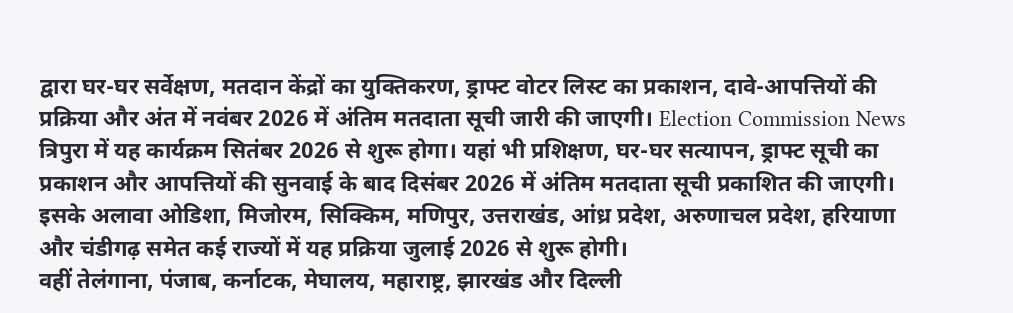द्वारा घर-घर सर्वेक्षण, मतदान केंद्रों का युक्तिकरण, ड्राफ्ट वोटर लिस्ट का प्रकाशन, दावे-आपत्तियों की प्रक्रिया और अंत में नवंबर 2026 में अंतिम मतदाता सूची जारी की जाएगी। Election Commission News
त्रिपुरा में यह कार्यक्रम सितंबर 2026 से शुरू होगा। यहां भी प्रशिक्षण, घर-घर सत्यापन, ड्राफ्ट सूची का प्रकाशन और आपत्तियों की सुनवाई के बाद दिसंबर 2026 में अंतिम मतदाता सूची प्रकाशित की जाएगी। इसके अलावा ओडिशा, मिजोरम, सिक्किम, मणिपुर, उत्तराखंड, आंध्र प्रदेश, अरुणाचल प्रदेश, हरियाणा और चंडीगढ़ समेत कई राज्यों में यह प्रक्रिया जुलाई 2026 से शुरू होगी।
वहीं तेलंगाना, पंजाब, कर्नाटक, मेघालय, महाराष्ट्र, झारखंड और दिल्ली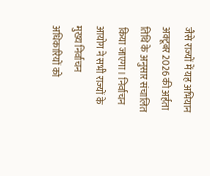जैसे राज्यों में यह अभियान अक्टूबर 2026 की अर्हता तिथि के अनुसार संचालित किया जाएगा। निर्वाचन आयोग ने सभी राज्यों के मुख्य निर्वाचन अधिकारियों को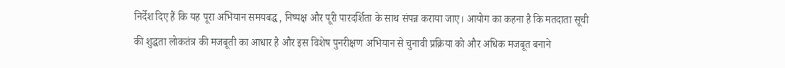निर्देश दिए हैं कि यह पूरा अभियान समयबद्ध, निष्पक्ष और पूरी पारदर्शिता के साथ संपन्न कराया जाए। आयोग का कहना है कि मतदाता सूची की शुद्धता लोकतंत्र की मजबूती का आधार है और इस विशेष पुनरीक्षण अभियान से चुनावी प्रक्रिया को और अधिक मजबूत बनाने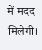में मदद मिलेगी।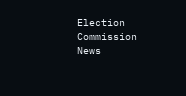Election Commission News